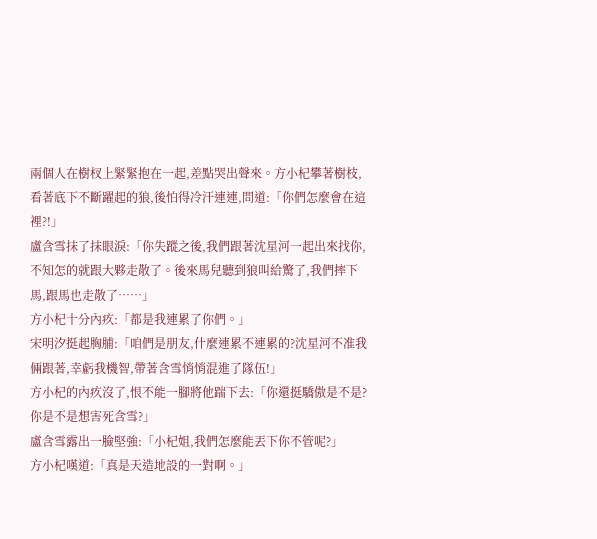兩個人在樹杈上緊緊抱在一起,差點哭出聲來。方小杞攀著樹枝,看著底下不斷躍起的狼,後怕得冷汗連連,問道:「你們怎麼會在這裡?!」
盧含雪抹了抹眼淚:「你失蹤之後,我們跟著沈星河一起出來找你,不知怎的就跟大夥走散了。後來馬兒聽到狼叫給驚了,我們摔下馬,跟馬也走散了……」
方小杞十分內疚:「都是我連累了你們。」
宋明汐挺起胸脯:「咱們是朋友,什麼連累不連累的?沈星河不准我倆跟著,幸虧我機智,帶著含雪悄悄混進了隊伍!」
方小杞的內疚沒了,恨不能一腳將他踹下去:「你還挺驕傲是不是?你是不是想害死含雪?」
盧含雪露出一臉堅強:「小杞姐,我們怎麼能丟下你不管呢?」
方小杞嘆道:「真是天造地設的一對啊。」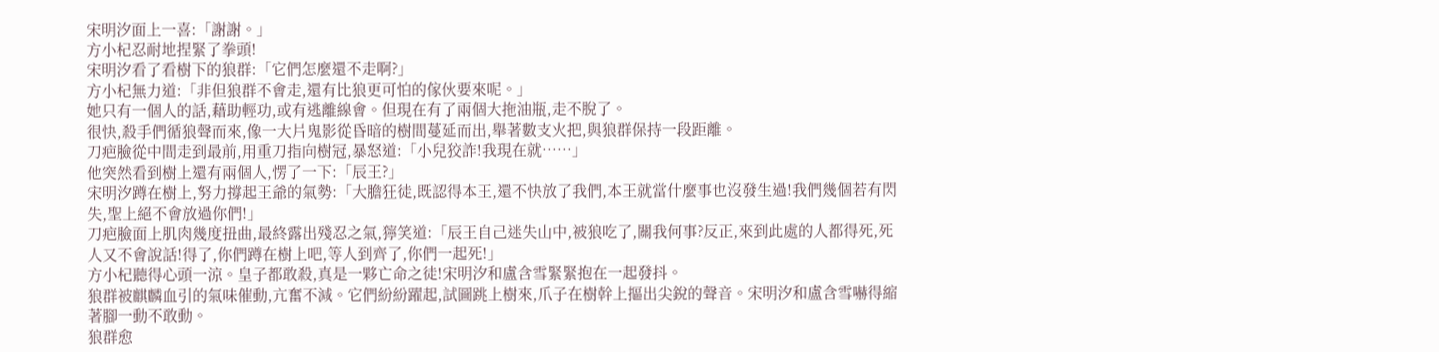宋明汐面上一喜:「謝謝。」
方小杞忍耐地捏緊了拳頭!
宋明汐看了看樹下的狼群:「它們怎麼還不走啊?」
方小杞無力道:「非但狼群不會走,還有比狼更可怕的傢伙要來呢。」
她只有一個人的話,藉助輕功,或有逃離線會。但現在有了兩個大拖油瓶,走不脫了。
很快,殺手們循狼聲而來,像一大片鬼影從昏暗的樹間蔓延而出,舉著數支火把,與狼群保持一段距離。
刀疤臉從中間走到最前,用重刀指向樹冠,暴怒道:「小兒狡詐!我現在就……」
他突然看到樹上還有兩個人,愣了一下:「辰王?」
宋明汐蹲在樹上,努力撐起王爺的氣勢:「大膽狂徒,既認得本王,還不快放了我們,本王就當什麼事也沒發生過!我們幾個若有閃失,聖上絕不會放過你們!」
刀疤臉面上肌肉幾度扭曲,最終露出殘忍之氣,獰笑道:「辰王自己迷失山中,被狼吃了,關我何事?反正,來到此處的人都得死,死人又不會說話!得了,你們蹲在樹上吧,等人到齊了,你們一起死!」
方小杞聽得心頭一涼。皇子都敢殺,真是一夥亡命之徒!宋明汐和盧含雪緊緊抱在一起發抖。
狼群被麒麟血引的氣味催動,亢奮不減。它們紛紛躍起,試圖跳上樹來,爪子在樹幹上摳出尖銳的聲音。宋明汐和盧含雪嚇得縮著腳一動不敢動。
狼群愈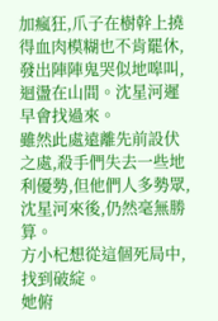加瘋狂,爪子在樹幹上撓得血肉模糊也不肯罷休,發出陣陣鬼哭似地嗥叫,迴盪在山間。沈星河遲早會找過來。
雖然此處遠離先前設伏之處,殺手們失去一些地利優勢,但他們人多勢眾,沈星河來後,仍然毫無勝算。
方小杞想從這個死局中,找到破綻。
她俯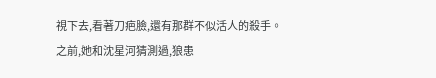視下去,看著刀疤臉,還有那群不似活人的殺手。
之前,她和沈星河猜測過,狼患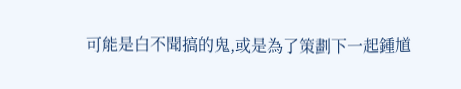可能是白不聞搞的鬼,或是為了策劃下一起鍾馗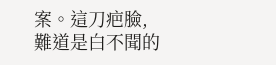案。這刀疤臉,難道是白不聞的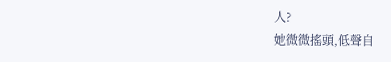人?
她微微搖頭,低聲自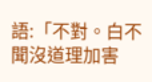語:「不對。白不聞沒道理加害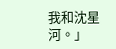我和沈星河。」